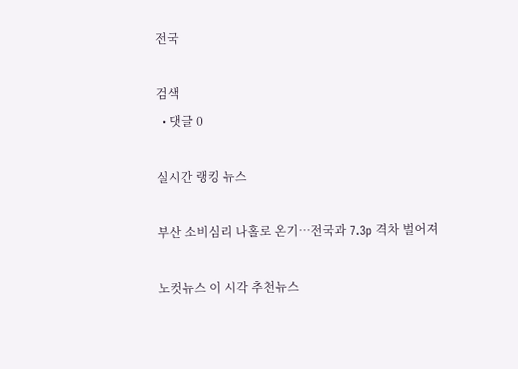전국

검색
  • 댓글 0

실시간 랭킹 뉴스

부산 소비심리 나홀로 온기…전국과 7.3p 격차 벌어져

노컷뉴스 이 시각 추천뉴스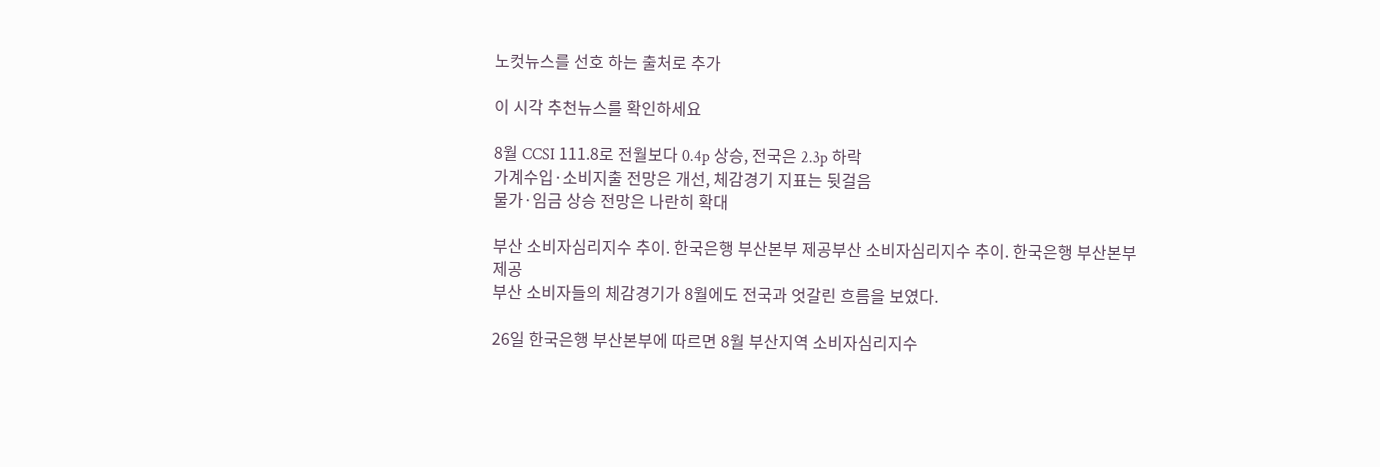노컷뉴스를 선호 하는 출처로 추가

이 시각 추천뉴스를 확인하세요

8월 CCSI 111.8로 전월보다 0.4p 상승, 전국은 2.3p 하락
가계수입·소비지출 전망은 개선, 체감경기 지표는 뒷걸음
물가·임금 상승 전망은 나란히 확대

부산 소비자심리지수 추이. 한국은행 부산본부 제공부산 소비자심리지수 추이. 한국은행 부산본부 제공
부산 소비자들의 체감경기가 8월에도 전국과 엇갈린 흐름을 보였다.

26일 한국은행 부산본부에 따르면 8월 부산지역 소비자심리지수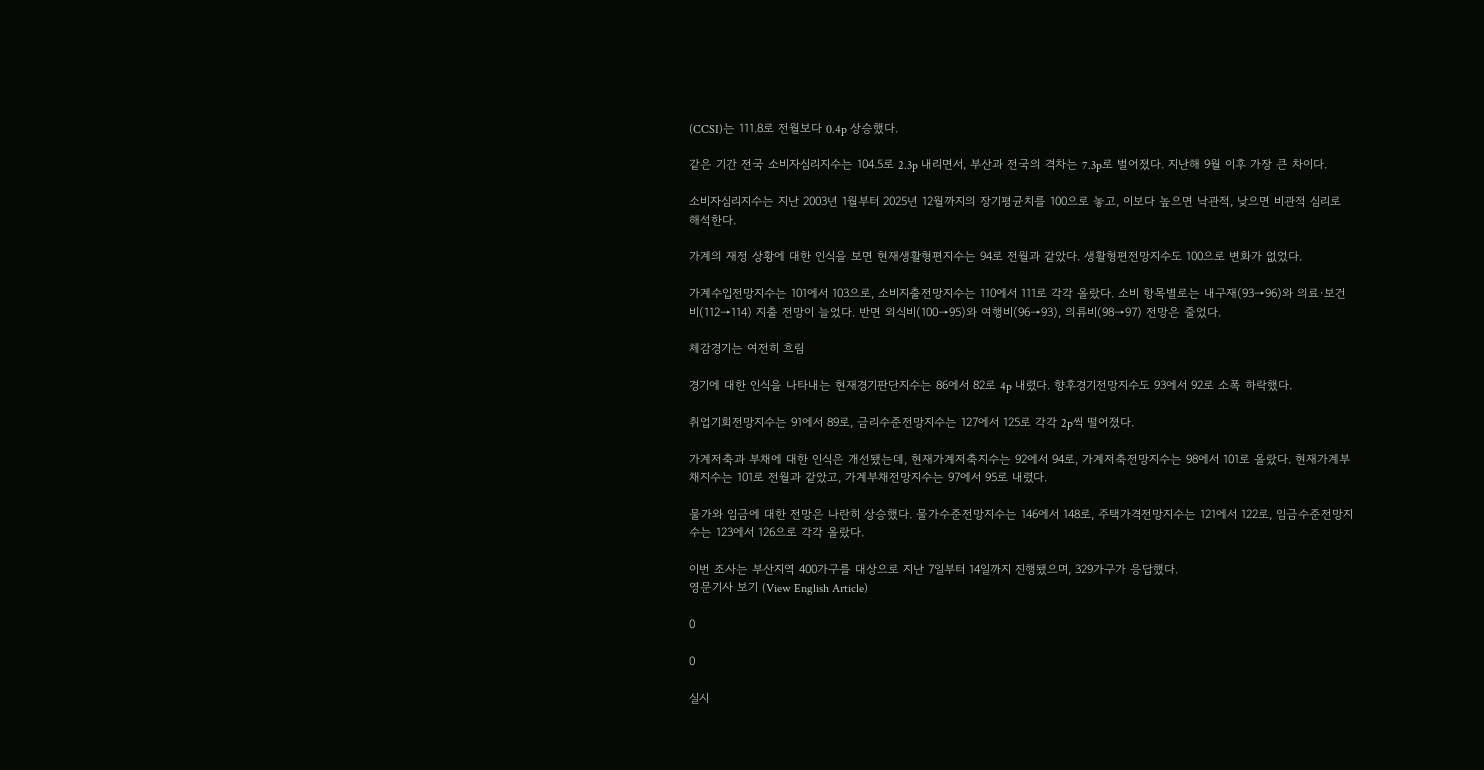(CCSI)는 111.8로 전월보다 0.4p 상승했다.

같은 기간 전국 소비자심리지수는 104.5로 2.3p 내리면서, 부산과 전국의 격차는 7.3p로 벌어졌다. 지난해 9월 이후 가장 큰 차이다.

소비자심리지수는 지난 2003년 1월부터 2025년 12월까지의 장기평균치를 100으로 놓고, 이보다 높으면 낙관적, 낮으면 비관적 심리로 해석한다.

가계의 재정 상황에 대한 인식을 보면 현재생활형편지수는 94로 전월과 같았다. 생활형편전망지수도 100으로 변화가 없었다.

가계수입전망지수는 101에서 103으로, 소비지출전망지수는 110에서 111로 각각 올랐다. 소비 항목별로는 내구재(93→96)와 의료·보건비(112→114) 지출 전망이 늘었다. 반면 외식비(100→95)와 여행비(96→93), 의류비(98→97) 전망은 줄었다.

체감경기는 여전히 흐림

경기에 대한 인식을 나타내는 현재경기판단지수는 86에서 82로 4p 내렸다. 향후경기전망지수도 93에서 92로 소폭 하락했다.

취업기회전망지수는 91에서 89로, 금리수준전망지수는 127에서 125로 각각 2p씩 떨어졌다.

가계저축과 부채에 대한 인식은 개선됐는데, 현재가계저축지수는 92에서 94로, 가계저축전망지수는 98에서 101로 올랐다. 현재가계부채지수는 101로 전월과 같았고, 가계부채전망지수는 97에서 95로 내렸다.

물가와 임금에 대한 전망은 나란히 상승했다. 물가수준전망지수는 146에서 148로, 주택가격전망지수는 121에서 122로, 임금수준전망지수는 123에서 126으로 각각 올랐다.

이번 조사는 부산지역 400가구를 대상으로 지난 7일부터 14일까지 진행됐으며, 329가구가 응답했다.
영문기사 보기 (View English Article)

0

0

실시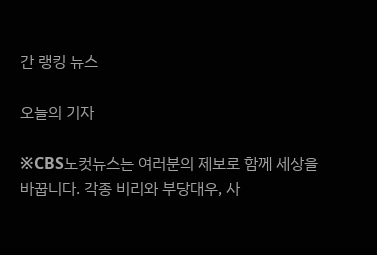간 랭킹 뉴스

오늘의 기자

※CBS노컷뉴스는 여러분의 제보로 함께 세상을 바꿉니다. 각종 비리와 부당대우, 사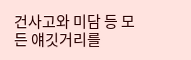건사고와 미담 등 모든 얘깃거리를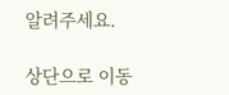알려주세요.

상단으로 이동